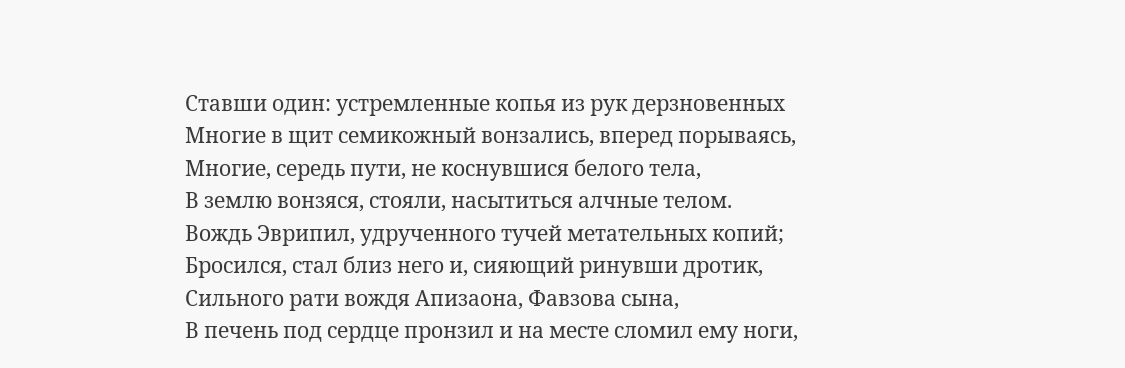Ставши один: устремленные копья из рук дерзновенных
Многие в щит семикожный вонзались, вперед порываясь,
Многие, середь пути, не коснувшися белого тела,
В землю вонзяся, стояли, насытиться алчные телом.
Вождь Эврипил, удрученного тучей метательных копий;
Бросился, стал близ него и, сияющий ринувши дротик,
Сильного рати вождя Апизаона, Фавзова сына,
В печень под сердце пронзил и на месте сломил ему ноги,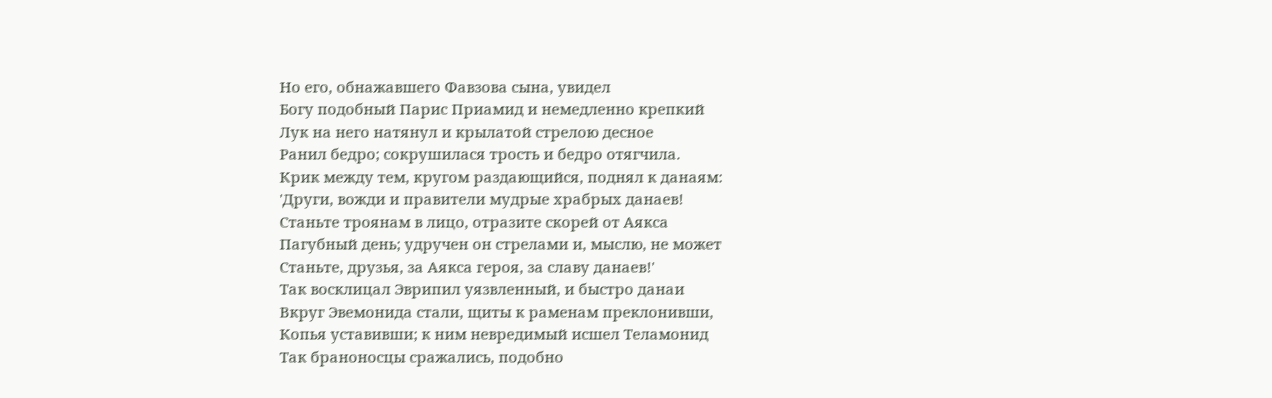Но его, обнажавшего Фавзова сына, увидел
Богу подобный Парис Приамид и немедленно крепкий
Лук на него натянул и крылатой стрелою десное
Ранил бедро; сокрушилася трость и бедро отягчила.
Крик между тем, кругом раздающийся, поднял к данаям:
'Други, вожди и правители мудрые храбрых данаев!
Станьте троянам в лицо, отразите скорей от Аякса
Пагубный день; удручен он стрелами и, мыслю, не может
Станьте, друзья, за Аякса героя, за славу данаев!'
Так восклицал Эврипил уязвленный, и быстро данаи
Вкруг Эвемонида стали, щиты к раменам преклонивши,
Копья уставивши; к ним невредимый исшел Теламонид
Так браноносцы сражались, подобно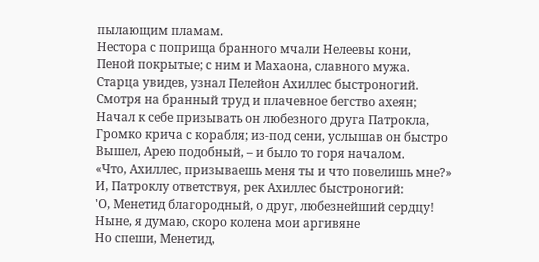пылающим пламам.
Нестора с поприща бранного мчали Нелеевы кони,
Пеной покрытые; с ним и Махаона, славного мужа.
Старца увидев, узнал Пелейон Ахиллес быстроногий.
Смотря на бранный труд и плачевное бегство ахеян;
Начал к себе призывать он любезного друга Патрокла,
Громко крича с корабля; из-под сени, услышав он быстро
Вышел, Арею подобный, – и было то горя началом.
«Что, Ахиллес, призываешь меня ты и что повелишь мне?»
И, Патроклу ответствуя, рек Ахиллес быстроногий:
'О, Менетид благородный, о друг, любезнейший сердцу!
Ныне, я думаю, скоро колена мои аргивяне
Но спеши, Менетид,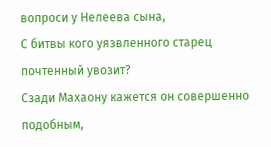вопроси у Нелеева сына,
С битвы кого уязвленного старец почтенный увозит?
Сзади Махаону кажется он совершенно подобным,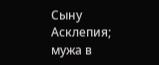Сыну Асклепия; мужа в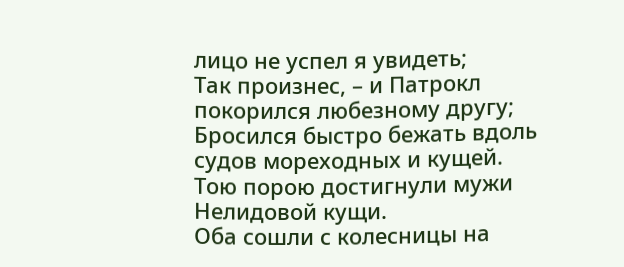лицо не успел я увидеть;
Так произнес, – и Патрокл покорился любезному другу;
Бросился быстро бежать вдоль судов мореходных и кущей.
Тою порою достигнули мужи Нелидовой кущи.
Оба сошли с колесницы на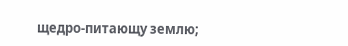щедро-питающу землю;